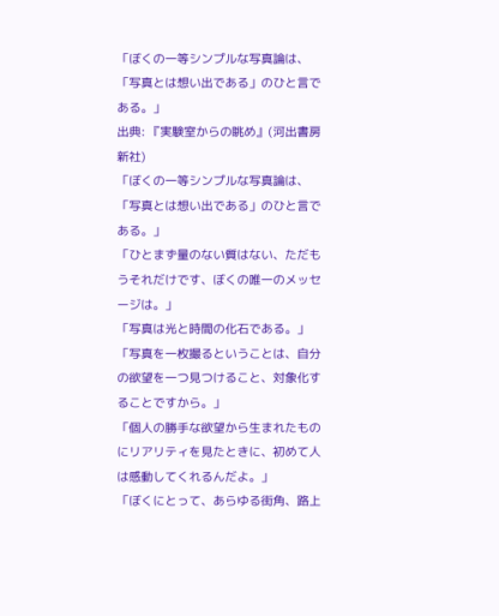「ぼくの一等シンプルな写真論は、「写真とは想い出である」のひと言である。」
出典: 『実験室からの眺め』(河出書房新社)
「ぼくの一等シンプルな写真論は、「写真とは想い出である」のひと言である。」
「ひとまず量のない質はない、ただもうそれだけです、ぼくの唯一のメッセージは。」
「写真は光と時間の化石である。」
「写真を一枚撮るということは、自分の欲望を一つ見つけること、対象化することですから。」
「個人の勝手な欲望から生まれたものにリアリティを見たときに、初めて人は感動してくれるんだよ。」
「ぼくにとって、あらゆる街角、路上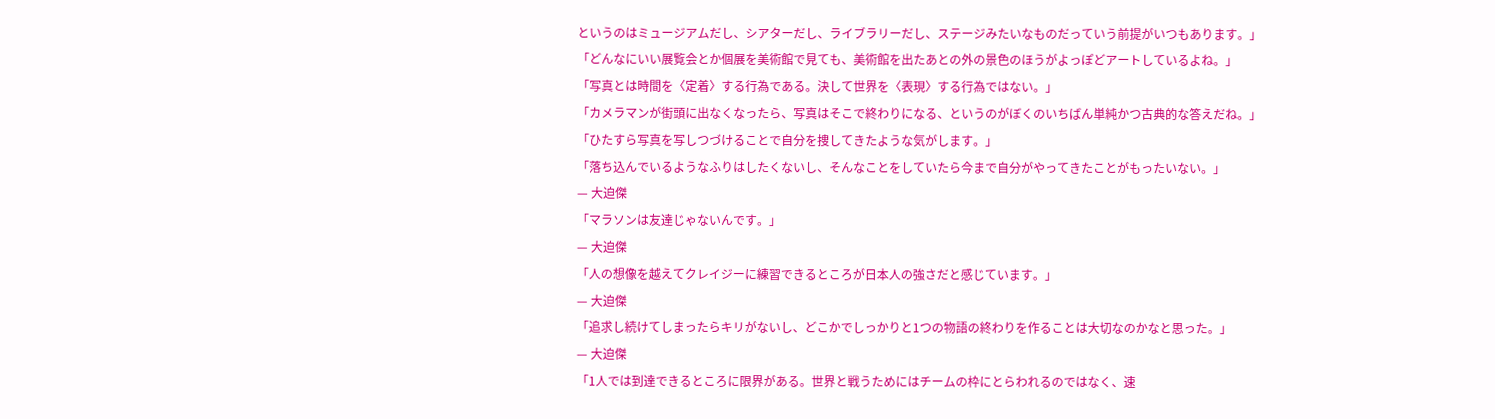というのはミュージアムだし、シアターだし、ライブラリーだし、ステージみたいなものだっていう前提がいつもあります。」
「どんなにいい展覧会とか個展を美術館で見ても、美術館を出たあとの外の景色のほうがよっぽどアートしているよね。」
「写真とは時間を〈定着〉する行為である。決して世界を〈表現〉する行為ではない。」
「カメラマンが街頭に出なくなったら、写真はそこで終わりになる、というのがぼくのいちばん単純かつ古典的な答えだね。」
「ひたすら写真を写しつづけることで自分を捜してきたような気がします。」
「落ち込んでいるようなふりはしたくないし、そんなことをしていたら今まで自分がやってきたことがもったいない。」
— 大迫傑
「マラソンは友達じゃないんです。」
— 大迫傑
「人の想像を越えてクレイジーに練習できるところが日本人の強さだと感じています。」
— 大迫傑
「追求し続けてしまったらキリがないし、どこかでしっかりと1つの物語の終わりを作ることは大切なのかなと思った。」
— 大迫傑
「1人では到達できるところに限界がある。世界と戦うためにはチームの枠にとらわれるのではなく、速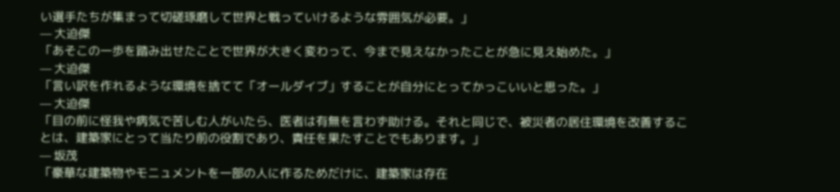い選手たちが集まって切磋琢磨して世界と戦っていけるような雰囲気が必要。」
— 大迫傑
「あそこの一歩を踏み出せたことで世界が大きく変わって、今まで見えなかったことが急に見え始めた。」
— 大迫傑
「言い訳を作れるような環境を捨てて「オールダイブ」することが自分にとってかっこいいと思った。」
— 大迫傑
「目の前に怪我や病気で苦しむ人がいたら、医者は有無を言わず助ける。それと同じで、被災者の居住環境を改善することは、建築家にとって当たり前の役割であり、責任を果たすことでもあります。」
— 坂茂
「豪華な建築物やモニュメントを一部の人に作るためだけに、建築家は存在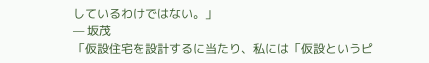しているわけではない。」
— 坂茂
「仮設住宅を設計するに当たり、私には「仮設というピ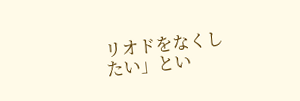リオドをなくしたい」とい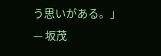う思いがある。」
— 坂茂